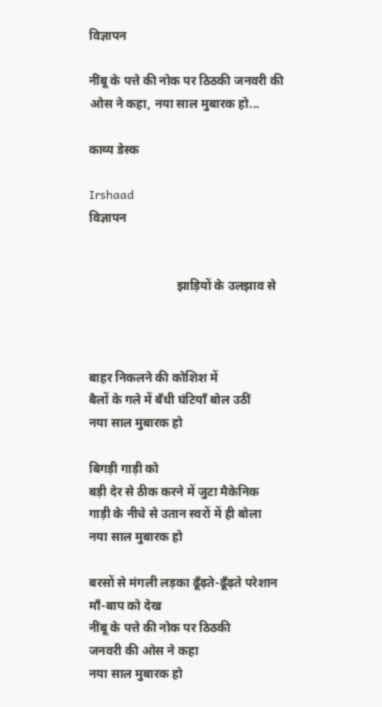विज्ञापन

नींबू के पत्ते की नोक पर ठिठकी जनवरी की ओस ने कहा, नया साल मुबारक हो...

काव्य डेस्क

Irshaad
विज्ञापन


                            झाड़ियों के उलझाव से



बाहर निकलने की कोशिश में
बैलों के गले में बँधी घंटियाँ बोल उठीं
नया साल मुबारक हो

बिगड़ी गाड़ी को
बड़ी देर से ठीक करने में जुटा मैकेनिक
गाड़ी के नीचे से उतान स्वरों में ही बोला
नया साल मुबारक हो

बरसों से मंगली लड़का ढूँढ़ते-ढूँढ़ते परेशान माँ-बाप को देख
नींबू के पत्ते की नोक पर ठिठकी
जनवरी की ओस ने कहा
नया साल मुबारक हो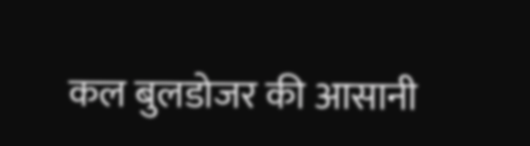कल बुलडोजर की आसानी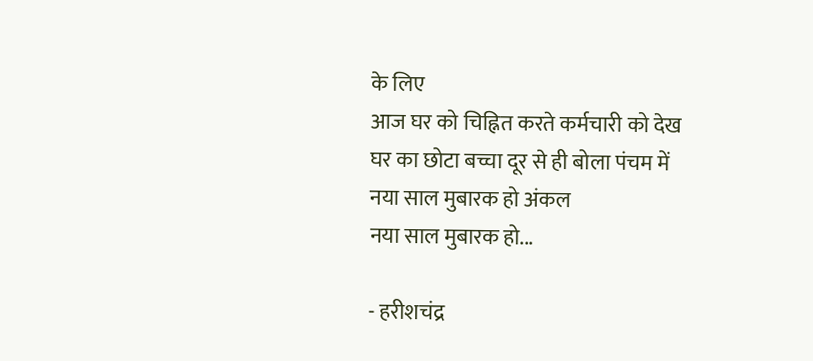के लिए
आज घर को चिह्नित करते कर्मचारी को देख
घर का छोटा बच्चा दूर से ही बोला पंचम में
नया साल मुबारक हो अंकल
नया साल मुबारक हो...

- हरीशचंद्र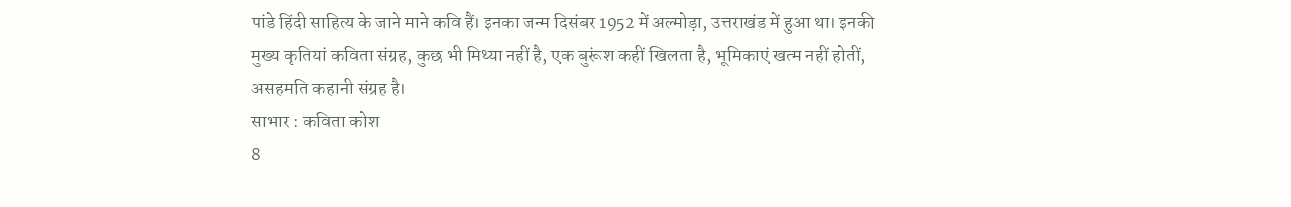पांडे हिंदी साहित्य के जाने माने कवि हैं। इनका जन्म दिसंबर 1952 में अल्मोड़ा, उत्तराखंड में हुआ था। इनकी मुख्य कृतियां कविता संग्रह, कुछ भी मिथ्या नहीं है, एक बुरूंश कहीं खिलता है, भूमिकाएं खत्म नहीं होतीं, असहमति कहानी संग्रह है।
साभार : कविता कोश
8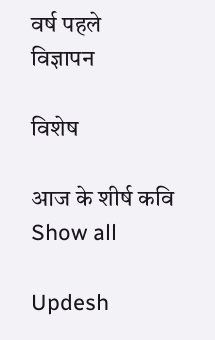वर्ष पहले
विज्ञापन

विशेष

आज के शीर्ष कवि Show all

Updesh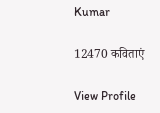Kumar

12470 कविताएं

View Profile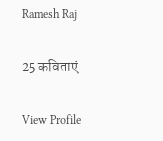Ramesh Raj

25 कविताएं

View Profile